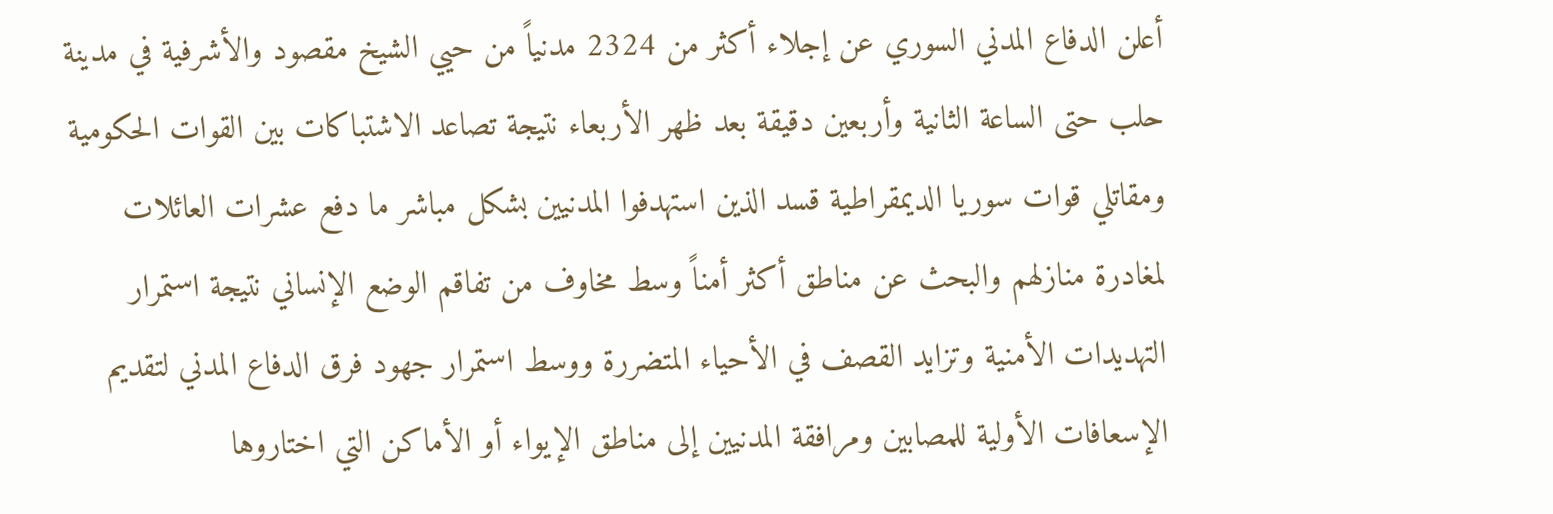أعلن الدفاع المدني السوري عن إجلاء أكثر من 2324 مدنياً من حيي الشيخ مقصود والأشرفية في مدينة حلب حتى الساعة الثانية وأربعين دقيقة بعد ظهر الأربعاء نتيجة تصاعد الاشتباكات بين القوات الحكومية ومقاتلي قوات سوريا الديمقراطية قسد الذين استهدفوا المدنيين بشكل مباشر ما دفع عشرات العائلات لمغادرة منازلهم والبحث عن مناطق أكثر أمناً وسط مخاوف من تفاقم الوضع الإنساني نتيجة استمرار التهديدات الأمنية وتزايد القصف في الأحياء المتضررة ووسط استمرار جهود فرق الدفاع المدني لتقديم الإسعافات الأولية للمصابين ومرافقة المدنيين إلى مناطق الإيواء أو الأماكن التي اختاروها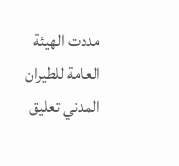مددت الهيئة العامة للطيران المدني تعليق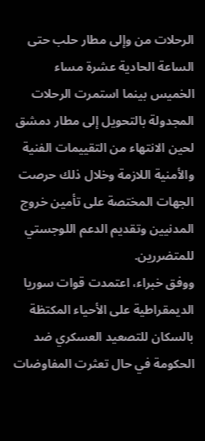الرحلات من وإلى مطار حلب حتى الساعة الحادية عشرة مساء الخميس بينما استمرت الرحلات المجدولة بالتحويل إلى مطار دمشق لحين الانتهاء من التقييمات الفنية والأمنية اللازمة وخلال ذلك حرصت الجهات المختصة على تأمين خروج المدنيين وتقديم الدعم اللوجستي للمتضررين.
ووفق خبراء، اعتمدت قوات سوريا الديمقراطية على الأحياء المكتظة بالسكان للتصعيد العسكري ضد الحكومة في حال تعثرت المفاوضات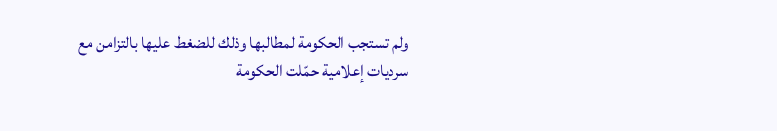ولم تستجب الحكومة لمطالبها وذلك للضغط عليها بالتزامن مع سرديات إعلامية حمّلت الحكومة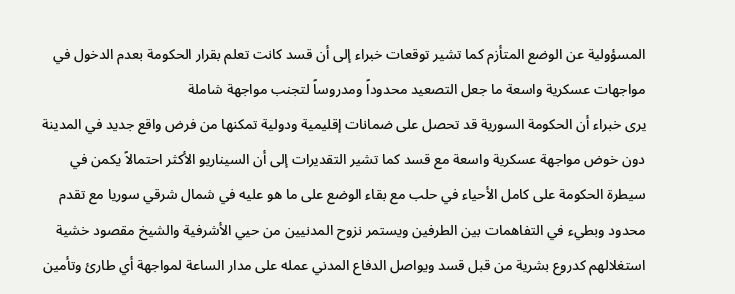المسؤولية عن الوضع المتأزم كما تشير توقعات خبراء إلى أن قسد كانت تعلم بقرار الحكومة بعدم الدخول في مواجهات عسكرية واسعة ما جعل التصعيد محدوداً ومدروساً لتجنب مواجهة شاملة
يرى خبراء أن الحكومة السورية قد تحصل على ضمانات إقليمية ودولية تمكنها من فرض واقع جديد في المدينة دون خوض مواجهة عسكرية واسعة مع قسد كما تشير التقديرات إلى أن السيناريو الأكثر احتمالاً يكمن في سيطرة الحكومة على كامل الأحياء في حلب مع بقاء الوضع على ما هو عليه في شمال شرقي سوريا مع تقدم محدود وبطيء في التفاهمات بين الطرفين ويستمر نزوح المدنيين من حيي الأشرفية والشيخ مقصود خشية استغلالهم كدروع بشرية من قبل قسد ويواصل الدفاع المدني عمله على مدار الساعة لمواجهة أي طارئ وتأمين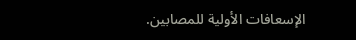الإسعافات الأولية للمصابين.